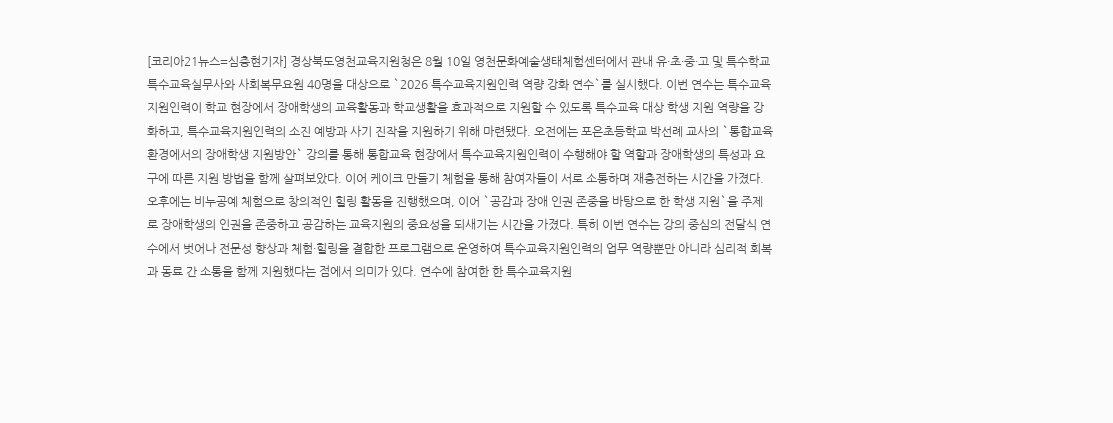[코리아21뉴스=심충현기자] 경상북도영천교육지원청은 8월 10일 영천문화예술생태체험센터에서 관내 유·초·중·고 및 특수학교 특수교육실무사와 사회복무요원 40명을 대상으로 `2026 특수교육지원인력 역량 강화 연수`를 실시했다. 이번 연수는 특수교육지원인력이 학교 현장에서 장애학생의 교육활동과 학교생활을 효과적으로 지원할 수 있도록 특수교육 대상 학생 지원 역량을 강화하고, 특수교육지원인력의 소진 예방과 사기 진작을 지원하기 위해 마련됐다. 오전에는 포은초등학교 박선례 교사의 `통합교육환경에서의 장애학생 지원방안` 강의를 통해 통합교육 현장에서 특수교육지원인력이 수행해야 할 역할과 장애학생의 특성과 요구에 따른 지원 방법을 함께 살펴보았다. 이어 케이크 만들기 체험을 통해 참여자들이 서로 소통하며 재충전하는 시간을 가졌다. 오후에는 비누공예 체험으로 창의적인 힐링 활동을 진행했으며, 이어 `공감과 장애 인권 존중을 바탕으로 한 학생 지원`을 주제로 장애학생의 인권을 존중하고 공감하는 교육지원의 중요성을 되새기는 시간을 가졌다. 특히 이번 연수는 강의 중심의 전달식 연수에서 벗어나 전문성 향상과 체험·힐링을 결합한 프로그램으로 운영하여 특수교육지원인력의 업무 역량뿐만 아니라 심리적 회복과 동료 간 소통을 함께 지원했다는 점에서 의미가 있다. 연수에 참여한 한 특수교육지원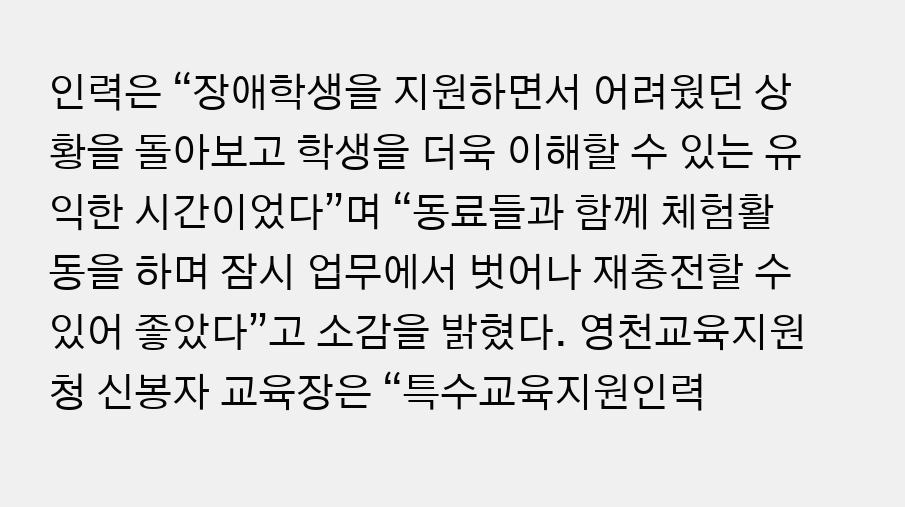인력은 “장애학생을 지원하면서 어려웠던 상황을 돌아보고 학생을 더욱 이해할 수 있는 유익한 시간이었다”며 “동료들과 함께 체험활동을 하며 잠시 업무에서 벗어나 재충전할 수 있어 좋았다”고 소감을 밝혔다. 영천교육지원청 신봉자 교육장은 “특수교육지원인력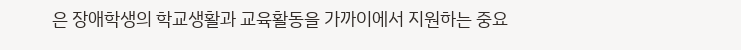은 장애학생의 학교생활과 교육활동을 가까이에서 지원하는 중요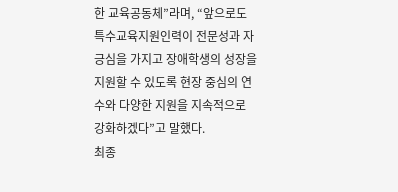한 교육공동체”라며, “앞으로도 특수교육지원인력이 전문성과 자긍심을 가지고 장애학생의 성장을 지원할 수 있도록 현장 중심의 연수와 다양한 지원을 지속적으로 강화하겠다”고 말했다.
최종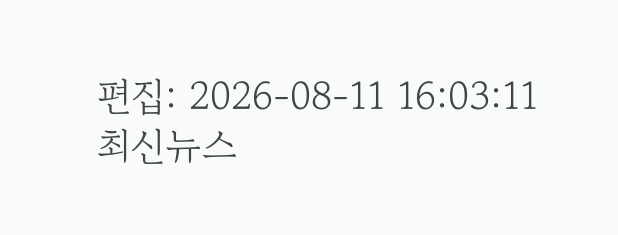편집: 2026-08-11 16:03:11
최신뉴스